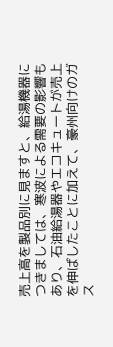売上高を製品別に見ますと、給湯機器につきましては、寒波による需要の影響もあり、石油給湯器やエコキュートが売上を伸ばしたことに加えて、豪州向けのガス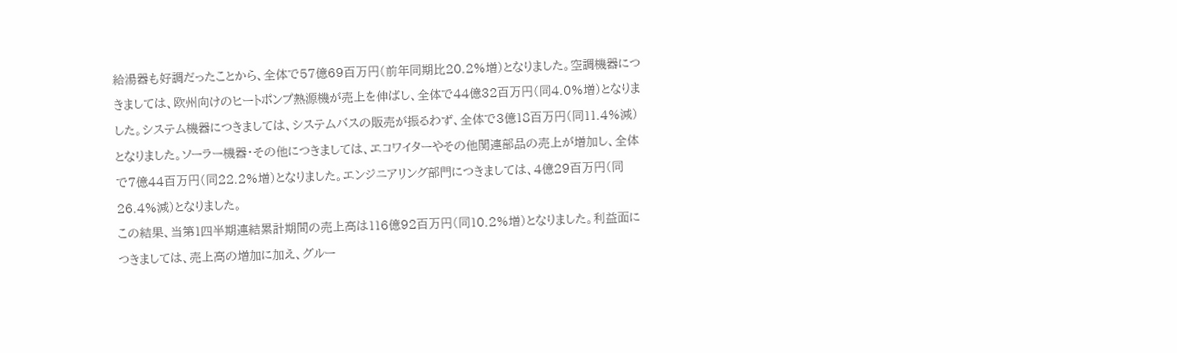給湯器も好調だったことから、全体で57億69百万円(前年同期比20.2%増)となりました。空調機器につきましては、欧州向けのヒートポンプ熱源機が売上を伸ばし、全体で44億32百万円(同4.0%増)となりました。システム機器につきましては、システムバスの販売が振るわず、全体で3億18百万円(同11.4%減)となりました。ソーラー機器・その他につきましては、エコワイターやその他関連部品の売上が増加し、全体で7億44百万円(同22.2%増)となりました。エンジニアリング部門につきましては、4億29百万円(同26.4%減)となりました。
この結果、当第1四半期連結累計期間の売上高は116億92百万円(同10.2%増)となりました。利益面につきましては、売上高の増加に加え、グルー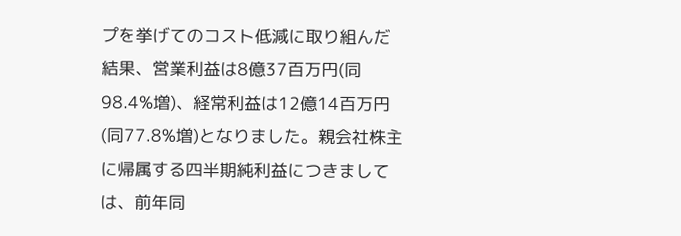プを挙げてのコスト低減に取り組んだ結果、営業利益は8億37百万円(同98.4%増)、経常利益は12億14百万円(同77.8%増)となりました。親会社株主に帰属する四半期純利益につきましては、前年同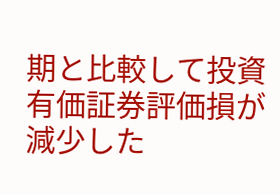期と比較して投資有価証券評価損が減少した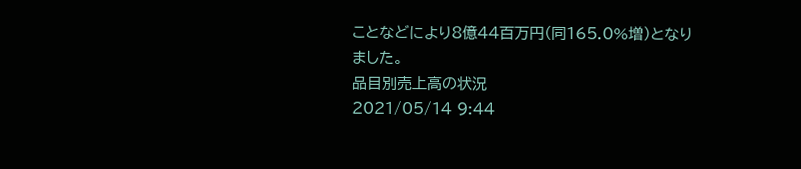ことなどにより8億44百万円(同165.0%増)となりました。
品目別売上高の状況
2021/05/14 9:44